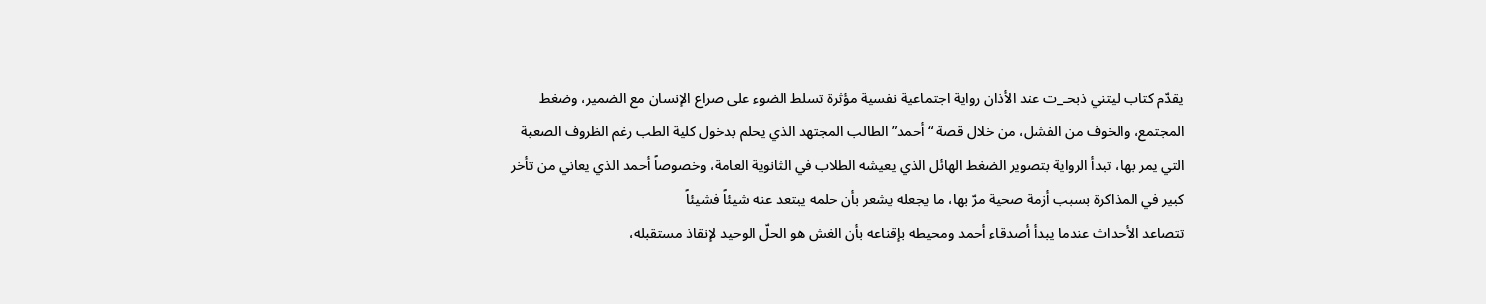يقدّم كتاب ليتني ذبحـ_ت عند الأذان رواية اجتماعية نفسية مؤثرة تسلط الضوء على صراع الإنسان مع الضمير، وضغط المجتمع، والخوف من الفشل، من خلال قصة “أحمد” الطالب المجتهد الذي يحلم بدخول كلية الطب رغم الظروف الصعبة التي يمر بها، تبدأ الرواية بتصوير الضغط الهائل الذي يعيشه الطلاب في الثانوية العامة، وخصوصاً أحمد الذي يعاني من تأخر كبير في المذاكرة بسبب أزمة صحية مرّ بها، ما يجعله يشعر بأن حلمه يبتعد عنه شيئاً فشيئاً
تتصاعد الأحداث عندما يبدأ أصدقاء أحمد ومحيطه بإقناعه بأن الغش هو الحلّ الوحيد لإنقاذ مستقبله،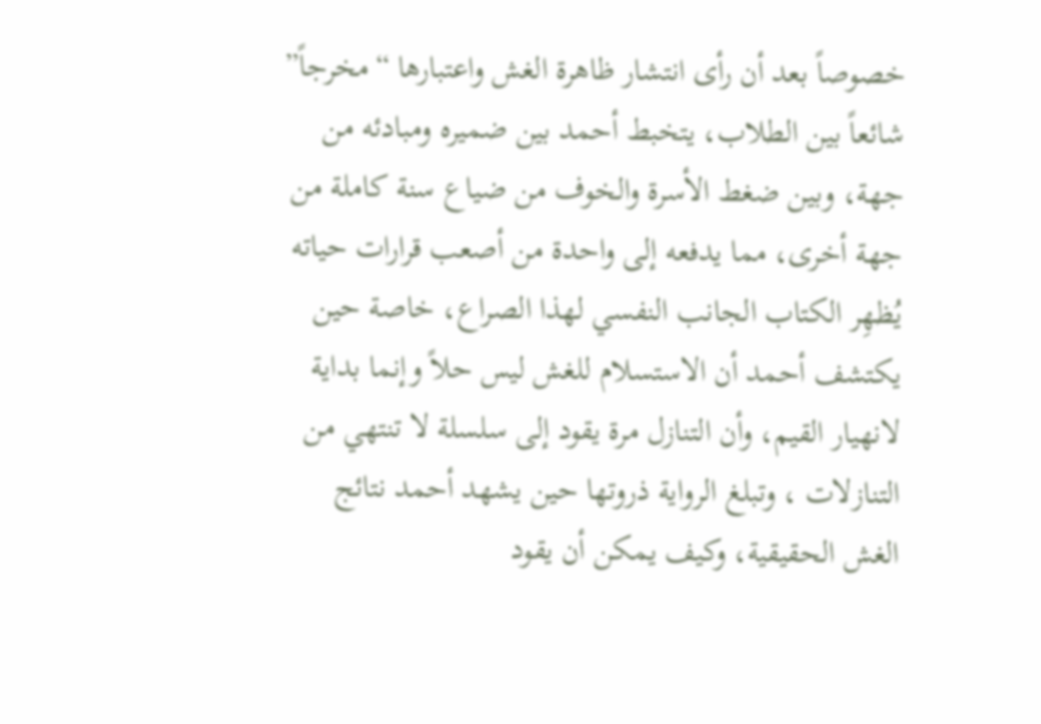خصوصاً بعد أن رأى انتشار ظاهرة الغش واعتبارها “مخرجاً” شائعاً بين الطلاب، يتخبط أحمد بين ضميره ومبادئه من جهة، وبين ضغط الأسرة والخوف من ضياع سنة كاملة من جهة أخرى، مما يدفعه إلى واحدة من أصعب قرارات حياته
يُظهِر الكتاب الجانب النفسي لهذا الصراع، خاصة حين يكتشف أحمد أن الاستسلام للغش ليس حلاً وإنما بداية لانهيار القيم، وأن التنازل مرة يقود إلى سلسلة لا تنتهي من التنازلات ، وتبلغ الرواية ذروتها حين يشهد أحمد نتائج الغش الحقيقية، وكيف يمكن أن يقود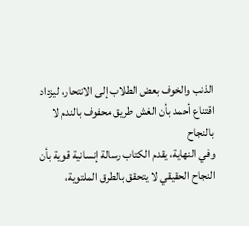الذنب والخوف بعض الطلاب إلى الانتحار، ليزداد اقتناع أحمد بأن الغش طريق محفوف بالندم لا بالنجاح
وفي النهاية، يقدم الكتاب رسالة إنسانية قوية بأن النجاح الحقيقي لا يتحقق بالطرق الملتوية،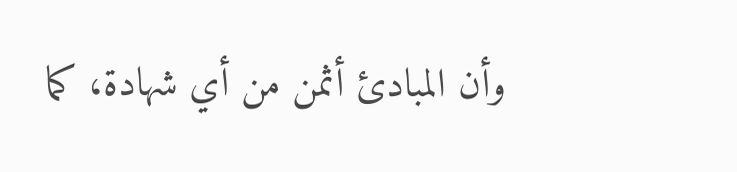وأن المبادئ أثمن من أي شهادة، كما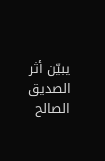يبيّن أثر الصديق الصالح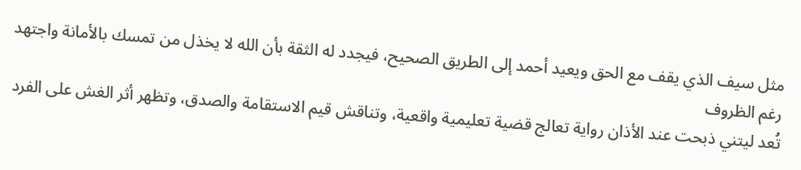مثل سيف الذي يقف مع الحق ويعيد أحمد إلى الطريق الصحيح، فيجدد له الثقة بأن الله لا يخذل من تمسك بالأمانة واجتهد رغم الظروف
تُعد ليتني ذبحت عند الأذان رواية تعالج قضية تعليمية واقعية، وتناقش قيم الاستقامة والصدق، وتظهر أثر الغش على الفرد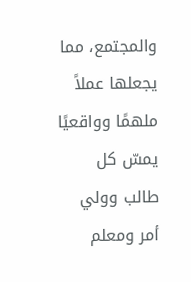والمجتمع، مما يجعلها عملاً ملهمًا وواقعيًا يمسّ كل طالب وولي أمر ومعلم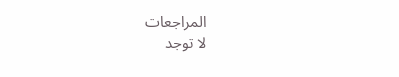المراجعات
لا توجد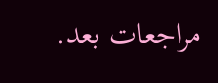مراجعات بعد.